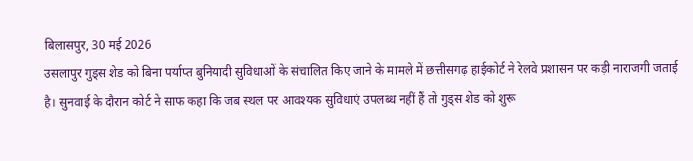बिलासपुर, 30 मई 2026
उसलापुर गुड्स शेड को बिना पर्याप्त बुनियादी सुविधाओं के संचालित किए जाने के मामले में छत्तीसगढ़ हाईकोर्ट ने रेलवे प्रशासन पर कड़ी नाराजगी जताई है। सुनवाई के दौरान कोर्ट ने साफ कहा कि जब स्थल पर आवश्यक सुविधाएं उपलब्ध नहीं हैं तो गुड्स शेड को शुरू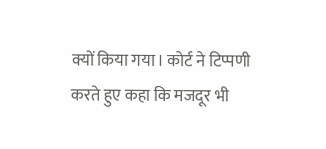क्यों किया गया। कोर्ट ने टिप्पणी करते हुए कहा कि मजदूर भी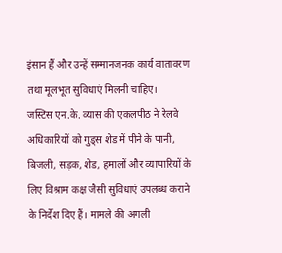इंसान हैं और उन्हें सम्मानजनक कार्य वातावरण तथा मूलभूत सुविधाएं मिलनी चाहिए।
जस्टिस एन.के. व्यास की एकलपीठ ने रेलवे अधिकारियों को गुड्स शेड में पीने के पानी, बिजली, सड़क, शेड, हमालों और व्यापारियों के लिए विश्राम कक्ष जैसी सुविधाएं उपलब्ध कराने के निर्देश दिए हैं। मामले की अगली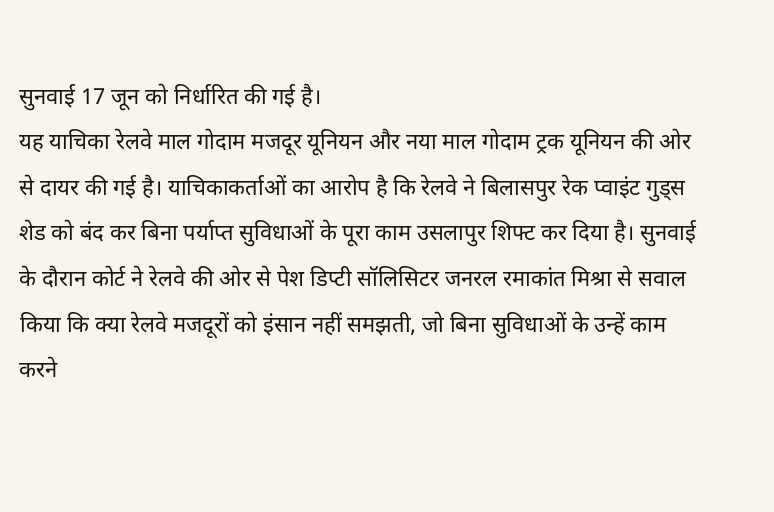सुनवाई 17 जून को निर्धारित की गई है।
यह याचिका रेलवे माल गोदाम मजदूर यूनियन और नया माल गोदाम ट्रक यूनियन की ओर से दायर की गई है। याचिकाकर्ताओं का आरोप है कि रेलवे ने बिलासपुर रेक प्वाइंट गुड्स शेड को बंद कर बिना पर्याप्त सुविधाओं के पूरा काम उसलापुर शिफ्ट कर दिया है। सुनवाई के दौरान कोर्ट ने रेलवे की ओर से पेश डिप्टी सॉलिसिटर जनरल रमाकांत मिश्रा से सवाल किया कि क्या रेलवे मजदूरों को इंसान नहीं समझती, जो बिना सुविधाओं के उन्हें काम करने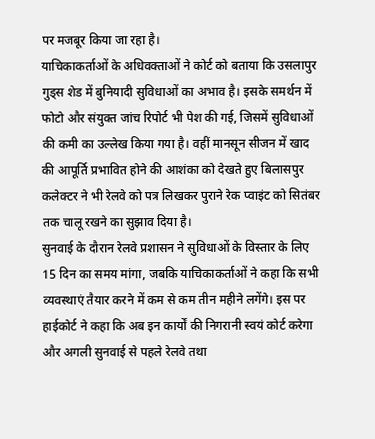पर मजबूर किया जा रहा है।
याचिकाकर्ताओं के अधिवक्ताओं ने कोर्ट को बताया कि उसलापुर गुड्स शेड में बुनियादी सुविधाओं का अभाव है। इसके समर्थन में फोटो और संयुक्त जांच रिपोर्ट भी पेश की गई, जिसमें सुविधाओं की कमी का उल्लेख किया गया है। वहीं मानसून सीजन में खाद की आपूर्ति प्रभावित होने की आशंका को देखते हुए बिलासपुर कलेक्टर ने भी रेलवे को पत्र लिखकर पुराने रेक प्वाइंट को सितंबर तक चालू रखने का सुझाव दिया है।
सुनवाई के दौरान रेलवे प्रशासन ने सुविधाओं के विस्तार के लिए 15 दिन का समय मांगा, जबकि याचिकाकर्ताओं ने कहा कि सभी व्यवस्थाएं तैयार करने में कम से कम तीन महीने लगेंगे। इस पर हाईकोर्ट ने कहा कि अब इन कार्यों की निगरानी स्वयं कोर्ट करेगा और अगली सुनवाई से पहले रेलवे तथा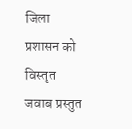जिला प्रशासन को विस्तृत जवाब प्रस्तुत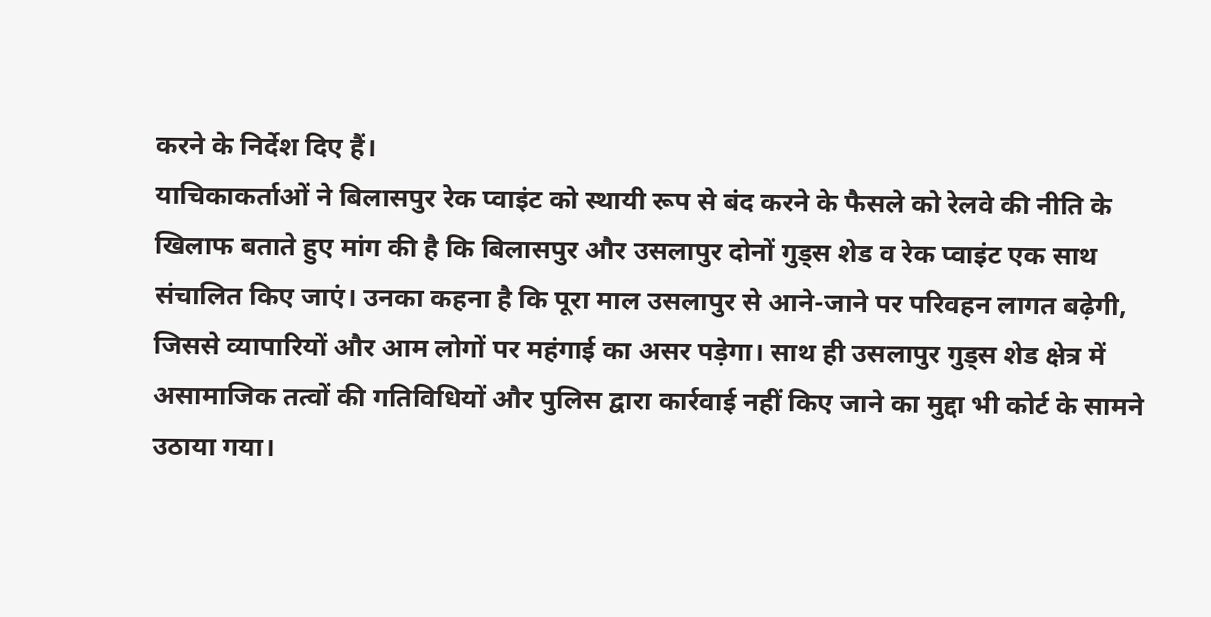करने के निर्देश दिए हैं।
याचिकाकर्ताओं ने बिलासपुर रेक प्वाइंट को स्थायी रूप से बंद करने के फैसले को रेलवे की नीति के खिलाफ बताते हुए मांग की है कि बिलासपुर और उसलापुर दोनों गुड्स शेड व रेक प्वाइंट एक साथ संचालित किए जाएं। उनका कहना है कि पूरा माल उसलापुर से आने-जाने पर परिवहन लागत बढ़ेगी, जिससे व्यापारियों और आम लोगों पर महंगाई का असर पड़ेगा। साथ ही उसलापुर गुड्स शेड क्षेत्र में असामाजिक तत्वों की गतिविधियों और पुलिस द्वारा कार्रवाई नहीं किए जाने का मुद्दा भी कोर्ट के सामने उठाया गया।